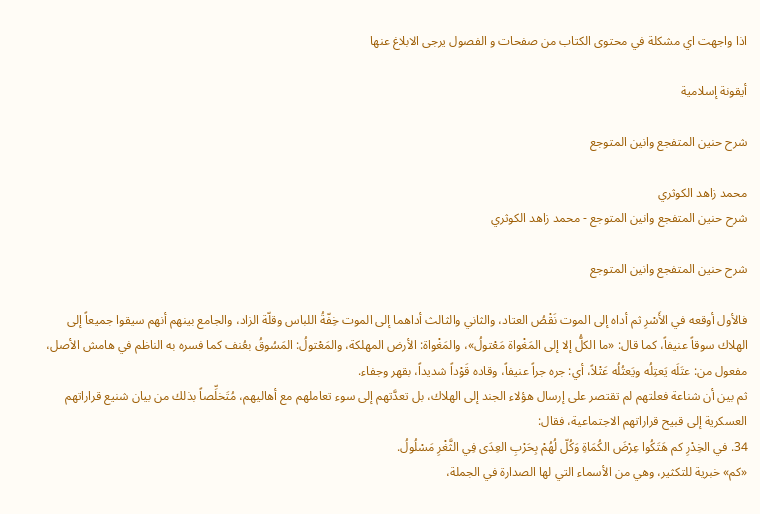اذا واجهت اي مشكلة في محتوى الكتاب من صفحات و الفصول يرجى الابلاغ عنها

أيقونة إسلامية

شرح حنين المتفجع وانين المتوجع

محمد زاهد الكوثري
شرح حنين المتفجع وانين المتوجع - محمد زاهد الكوثري

شرح حنين المتفجع وانين المتوجع

فالأول أوقعه في الأَسْرِ ثم أداه إلى الموت نَقْصُ العتاد، والثاني والثالث أداهما إلى الموت خِفّةُ اللباس وقلّة الزاد، والجامع بينهم أنهم سيقوا جميعاً إلى الهلاك سوقاً عنيفاً، كما قال: «ما الكلُّ إلا إلى المَغْواة مَعْتولُ»، والمَغْواة: الأرض المهلكة، والمَعْتولُ: المَسُوقُ بعُنف كما فسره به الناظم في هامش الأصل، مفعول من: عتَلَه يَعتِلُه ويَعتُلُه عَتْلاً، أي: جره جراً عنيفاً، وقاده قَوْداً شديداً، بقهر وجفاء.
ثم بين أن شناعة فعلتهم لم تقتصر على إرسال هؤلاء الجند إلى الهلاك، بل تعدَّتهم إلى سوء تعاملهم مع أهاليهم، مُتَخلِّصاً بذلك من بيان شنيع قراراتهم العسكرية إلى قبيح قراراتهم الاجتماعية، فقال:
34. في الخِدْرِ كم هَتَكُوا عِرْضَ الكُمَاةِ وَكُلّ لُهُمْ بِحَرْبِ العِدَى فِي الثَّغْرِ مَسْلُولُ.
«كم» خبرية للتكثير، وهي من الأسماء التي لها الصدارة في الجملة،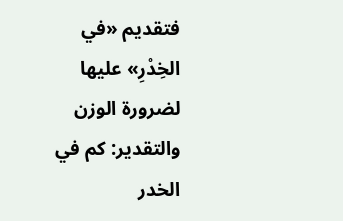فتقديم «في الخِدْرِ» عليها لضرورة الوزن والتقدير: كم في الخدر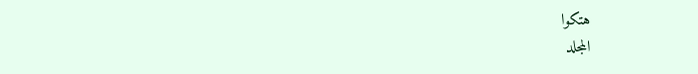هتكوا
المجلد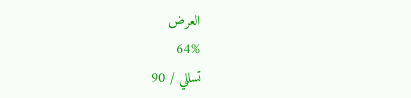العرض
64%
تسللي / 90